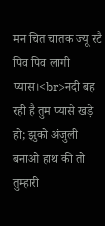मन चित चातक ज्यू रटै पिव पिव लागी प्यास।<br>नदी बह रही है तुम प्यासे खड़े हो; झुको अंजुली बनाओ हाथ की तो तुम्हारी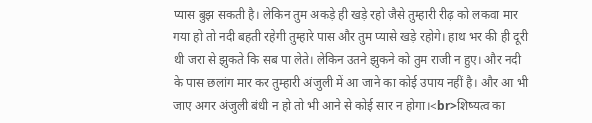प्यास बुझ सकती है। लेकिन तुम अकड़े ही खड़े रहो जैसे तुम्हारी रीढ़ को लकवा मार गया हो तो नदी बहती रहेगी तुम्हारे पास और तुम प्यासे खड़े रहोगे। हाथ भर की ही दूरी थी जरा से झुकते कि सब पा लेते। लेकिन उतने झुकने को तुम राजी न हुए। और नदी के पास छलांग मार कर तुम्हारी अंजुली में आ जाने का कोई उपाय नहीं है। और आ भी जाए अगर अंजुली बंधी न हो तो भी आने से कोई सार न होगा।<br>शिष्यत्व का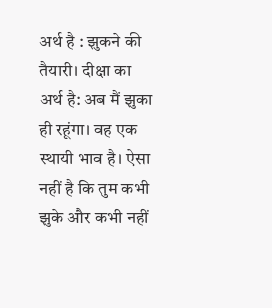अर्थ है : झुकने की तैयारी। दीक्षा का अर्थ है: अब मैं झुका ही रहूंगा। वह एक स्थायी भाव है। ऐसा नहीं है कि तुम कभी झुके और कभी नहीं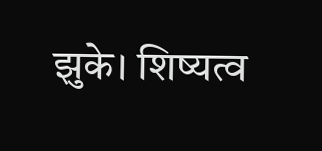झुके। शिष्यत्व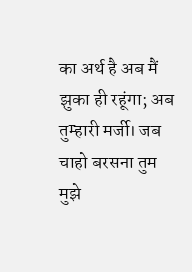का अर्थ है अब मैं झुका ही रहूंगा; अब तुम्हारी मर्जी। जब चाहो बरसना तुम मुझे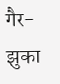गैर-झुका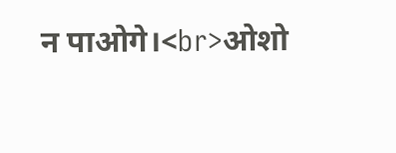न पाओगे।<br>ओशो